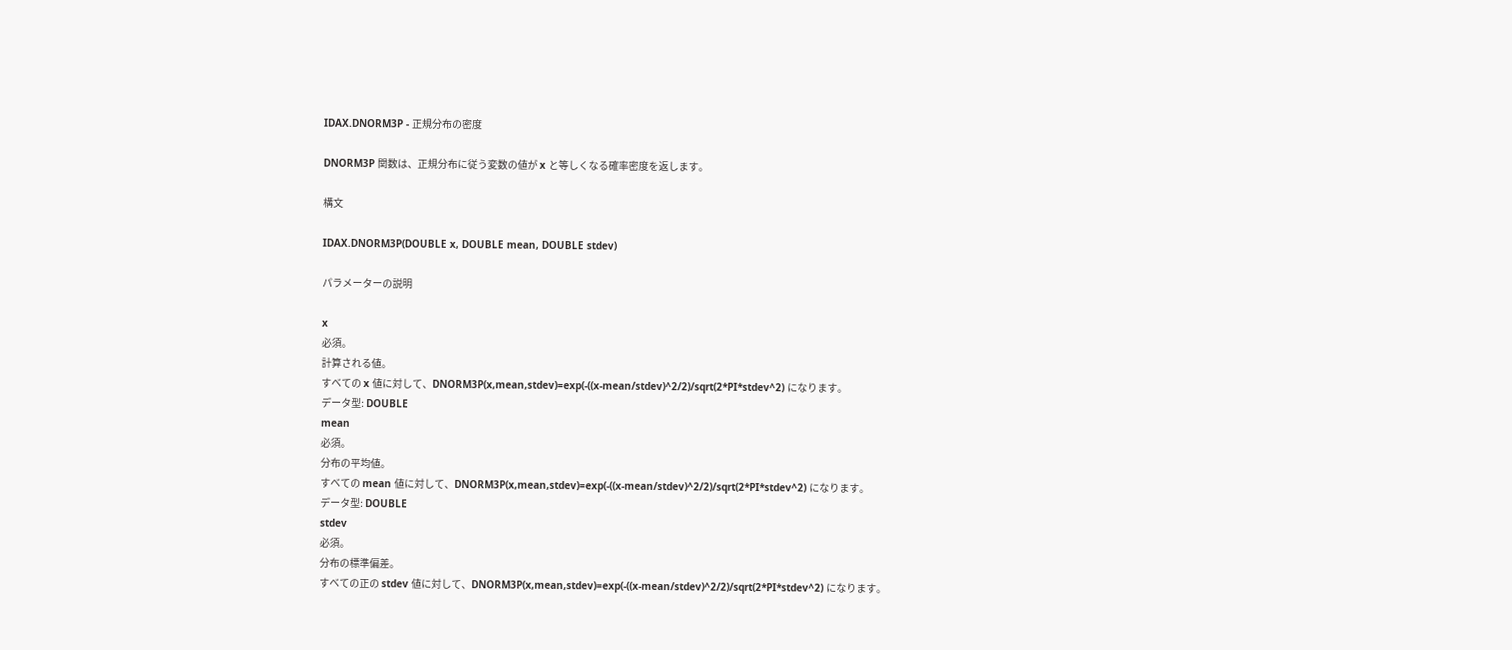IDAX.DNORM3P - 正規分布の密度

DNORM3P 関数は、正規分布に従う変数の値が x と等しくなる確率密度を返します。

構文

IDAX.DNORM3P(DOUBLE x, DOUBLE mean, DOUBLE stdev)

パラメーターの説明

x
必須。
計算される値。
すべての x 値に対して、DNORM3P(x,mean,stdev)=exp(-((x-mean/stdev)^2/2)/sqrt(2*PI*stdev^2) になります。
データ型: DOUBLE
mean
必須。
分布の平均値。
すべての mean 値に対して、DNORM3P(x,mean,stdev)=exp(-((x-mean/stdev)^2/2)/sqrt(2*PI*stdev^2) になります。
データ型: DOUBLE
stdev
必須。
分布の標準偏差。
すべての正の stdev 値に対して、DNORM3P(x,mean,stdev)=exp(-((x-mean/stdev)^2/2)/sqrt(2*PI*stdev^2) になります。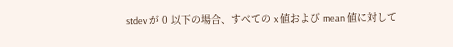stdev が 0 以下の場合、すべての x 値および mean 値に対して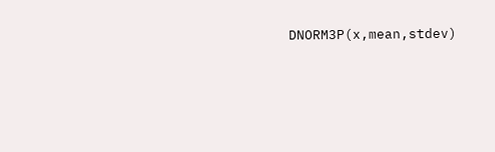DNORM3P(x,mean,stdev)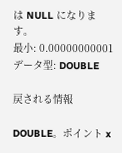は NULL になります。
最小: 0.00000000001
データ型: DOUBLE

戻される情報

DOUBLE。ポイント x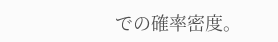での確率密度。